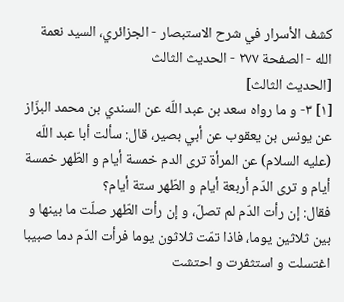كشف الأسرار في شرح الاستبصار - الجزائري، السيد نعمة الله - الصفحة ٢٧٧ - الحديث الثالث
[الحديث الثالث]
[١] ٣- و ما رواه سعد بن عبد اللّه عن السندي بن محمد البزّاز عن يونس بن يعقوب عن أبي بصير، قال: سألت أبا عبد اللّه (عليه السلام) عن المرأة ترى الدم خمسة أيام و الطّهر خمسة أيام و ترى الدّم أربعة أيام و الطّهر ستة أيام؟
فقال: إن رأت الدّم لم تصلّ، و إن رأت الطّهر صلّت ما بينها و بين ثلاثين يوما، فاذا تمّت ثلاثون يوما فرأت الدّم دما صبيبا اغتسلت و استثفرت و احتشت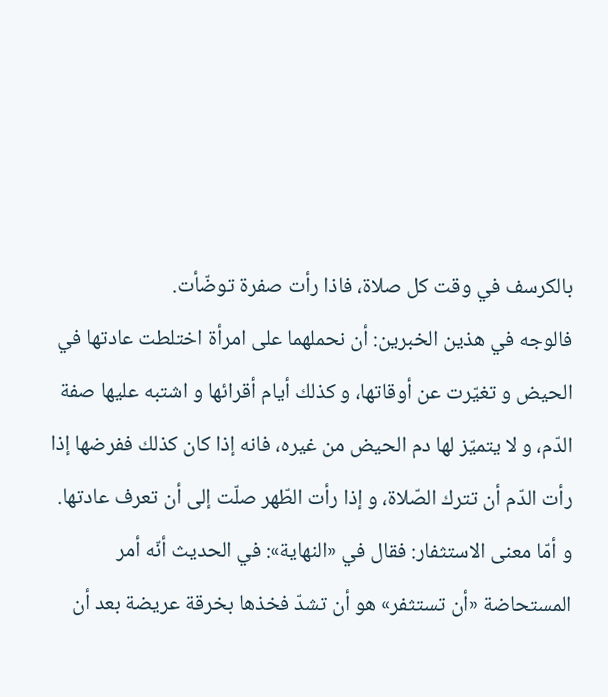بالكرسف في وقت كل صلاة، فاذا رأت صفرة توضّأت.
فالوجه في هذين الخبرين: أن نحملهما على امرأة اختلطت عادتها في الحيض و تغيّرت عن أوقاتها، و كذلك أيام أقرائها و اشتبه عليها صفة الدّم، و لا يتميّز لها دم الحيض من غيره، فانه إذا كان كذلك ففرضها إذا رأت الدّم أن تترك الصّلاة، و إذا رأت الطّهر صلّت إلى أن تعرف عادتها.
و أمّا معنى الاستثفار: فقال في «النهاية»: في الحديث أنّه أمر المستحاضة «أن تستثفر» هو أن تشدّ فخذها بخرقة عريضة بعد أن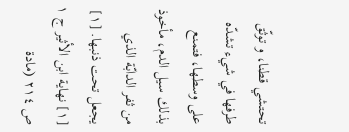تحتشي قطنا، و توثّق طرفها في شيء تشدّه على وسطها، فتمنع بذلك سيل الدم، مأخوذ من ثفر الدابّة الذي يجعل تحت ذنبها. [١]
[١] نهاية ابن الأثير ج ١ ص ٢١٤ (مادة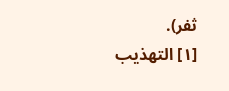ثفر).
[١] التهذيب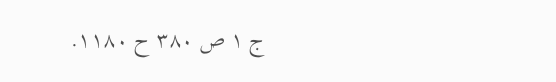ج ١ ص ٣٨٠ ح ١١٨٠.